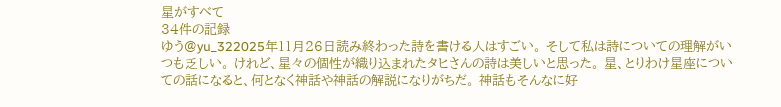星がすべて
34件の記録
ゆう@yu_322025年11月26日読み終わった詩を書ける人はすごい。 そして私は詩についての理解がいつも乏しい。 けれど、星々の個性が織り込まれたタヒさんの詩は美しいと思った。 星、とりわけ星座についての話になると、何となく神話や神話の解説になりがちだ。 神話もそんなに好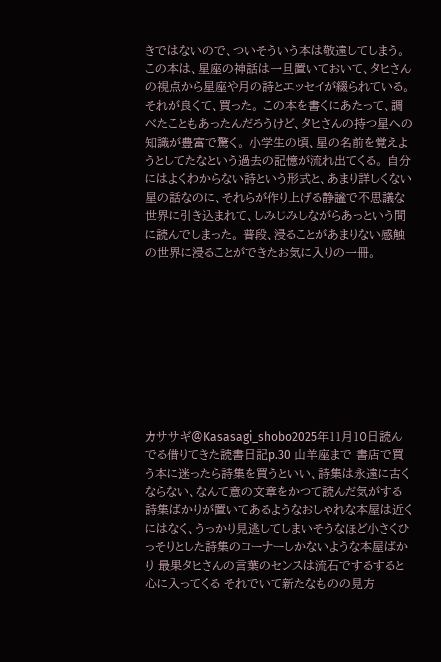きではないので、ついそういう本は敬遠してしまう。 この本は、星座の神話は一旦置いておいて、タヒさんの視点から星座や月の詩とエッセイが綴られている。 それが良くて、買った。 この本を書くにあたって、調べたこともあったんだろうけど、タヒさんの持つ星への知識が豊富で驚く。 小学生の頃、星の名前を覚えようとしてたなという過去の記憶が流れ出てくる。 自分にはよくわからない詩という形式と、あまり詳しくない星の話なのに、それらが作り上げる静謐で不思議な世界に引き込まれて、しみじみしながらあっという間に読んでしまった。 普段、浸ることがあまりない感触の世界に浸ることができたお気に入りの一冊。









カササギ@Kasasagi_shobo2025年11月10日読んでる借りてきた読書日記p.30 山羊座まで 書店で買う本に迷ったら詩集を買うといい、詩集は永遠に古くならない、なんて意の文章をかつて読んだ気がする 詩集ばかりが置いてあるようなおしゃれな本屋は近くにはなく、うっかり見逃してしまいそうなほど小さくひっそりとした詩集のコーナーしかないような本屋ばかり 最果タヒさんの言葉のセンスは流石でするすると心に入ってくる それでいて新たなものの見方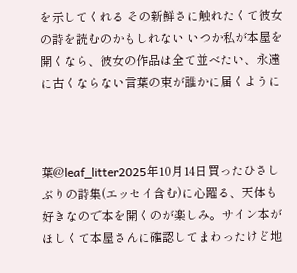を示してくれる その新鮮さに触れたくて彼女の詩を読むのかもしれない いつか私が本屋を開くなら、彼女の作品は全て並べたい、永遠に古くならない言葉の束が誰かに届くように



葉@leaf_litter2025年10月14日買ったひさしぶりの詩集(エッセイ含む)に心躍る、天体も好きなので本を開くのが楽しみ。サイン本がほしくて本屋さんに確認してまわったけど地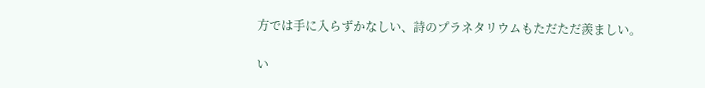方では手に入らずかなしい、詩のプラネタリウムもただただ羨ましい。

い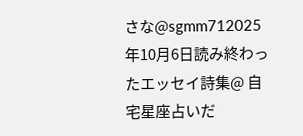さな@sgmm712025年10月6日読み終わったエッセイ詩集@ 自宅星座占いだ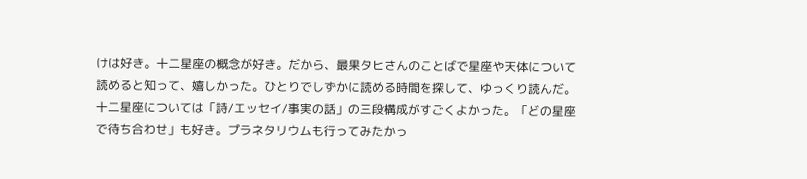けは好き。十二星座の概念が好き。だから、最果タヒさんのことばで星座や天体について読めると知って、嬉しかった。ひとりでしずかに読める時間を探して、ゆっくり読んだ。 十二星座については「詩/エッセイ/事実の話」の三段構成がすごくよかった。「どの星座で待ち合わせ」も好き。プラネタリウムも行ってみたかっ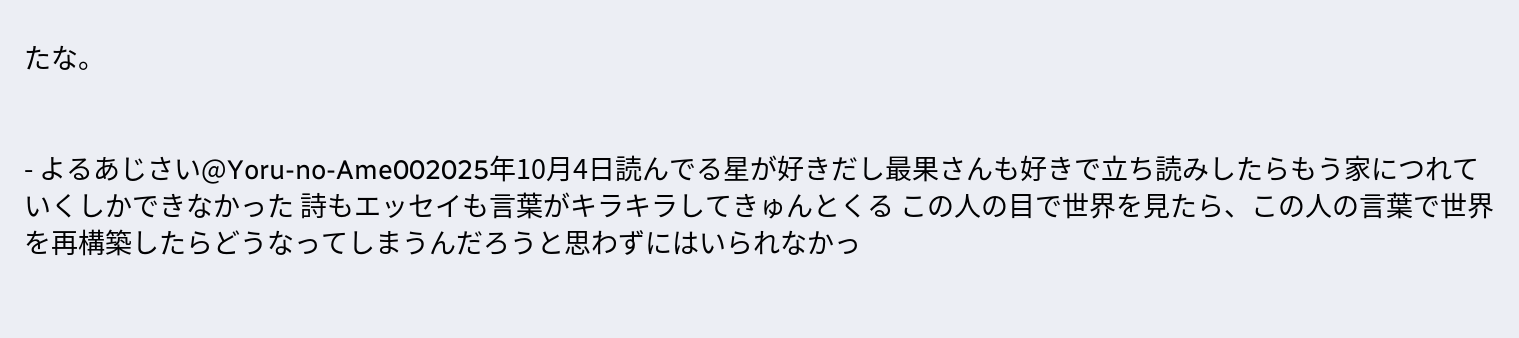たな。


- よるあじさい@Yoru-no-Ame002025年10月4日読んでる星が好きだし最果さんも好きで立ち読みしたらもう家につれていくしかできなかった 詩もエッセイも言葉がキラキラしてきゅんとくる この人の目で世界を見たら、この人の言葉で世界を再構築したらどうなってしまうんだろうと思わずにはいられなかっ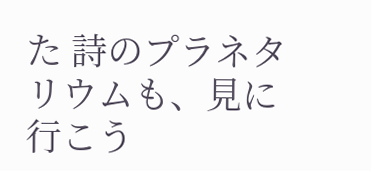た 詩のプラネタリウムも、見に行こう